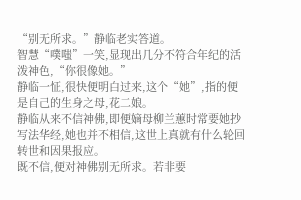“别无所求。”静临老实答道。
智慧“噗嗤”一笑,显现出几分不符合年纪的活泼神色,“你很像她。”
静临一怔,很快便明白过来,这个“她”,指的便是自己的生身之母,花二娘。
静临从来不信神佛,即便嫡母柳兰蕙时常要她抄写法华经,她也并不相信,这世上真就有什么轮回转世和因果报应。
既不信,便对神佛别无所求。若非要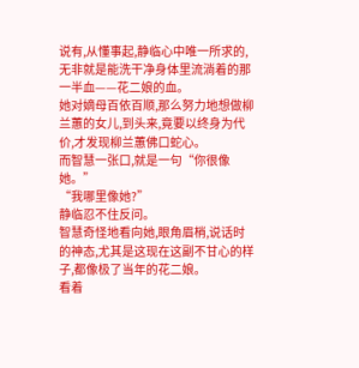说有,从懂事起,静临心中唯一所求的,无非就是能洗干净身体里流淌着的那一半血——花二娘的血。
她对嫡母百依百顺,那么努力地想做柳兰蕙的女儿,到头来,竟要以终身为代价,才发现柳兰蕙佛口蛇心。
而智慧一张口,就是一句“你很像她。”
“我哪里像她?”
静临忍不住反问。
智慧奇怪地看向她,眼角眉梢,说话时的神态,尤其是这现在这副不甘心的样子,都像极了当年的花二娘。
看着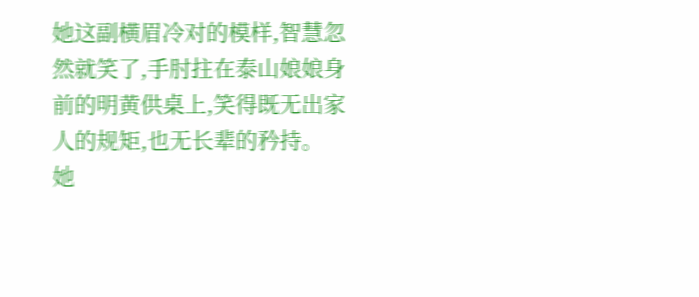她这副横眉冷对的模样,智慧忽然就笑了,手肘拄在泰山娘娘身前的明黄供桌上,笑得既无出家人的规矩,也无长辈的矜持。
她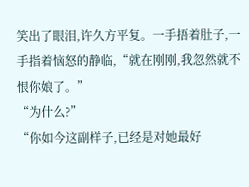笑出了眼泪,许久方平复。一手捂着肚子,一手指着恼怒的静临,“就在刚刚,我忽然就不恨你娘了。”
“为什么?”
“你如今这副样子,已经是对她最好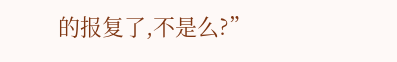的报复了,不是么?”